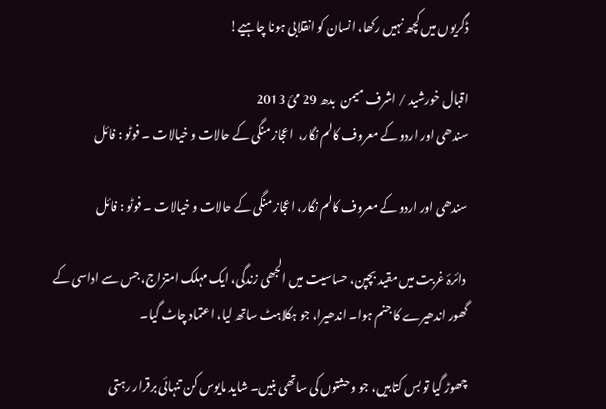ڈگریوں میں کچھ نہیں رکھا، انسان کو انقلابی ہونا چاہیے!

اقبال خورشید / اشرف میمن  بدھ 29 مئ 2013
سندھی اور اردو کے معروف کالم نگار،  اعجاز منگی کے حالات و خیالات ۔ فوٹو : فائل

سندھی اور اردو کے معروف کالم نگار، اعجاز منگی کے حالات و خیالات ۔ فوٹو : فائل

 دائرۂ غربت میں مقید بچپن، حساسیت میں الجھی زندگی، ایک مہلک امتزاج، جس سے اداسی کے گھور اندھیرے کا جنم ہوا۔ اندھیرا، جو ہکلاہٹ ساتھ لیا، اعتماد چاٹ گیا۔

چھوڑ گیا تو بس کتابیں، جو وحشتوں کی ساتھی بنیں۔ شاید مایوس کن تنہائی برقرار رہتی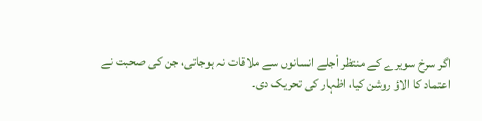اگر سرخ سویرے کے منتظر اْجلے انسانوں سے ملاقات نہ ہوجاتی، جن کی صحبت نے اعتماد کا الاؤ روشن کیا، اظہار کی تحریک دی۔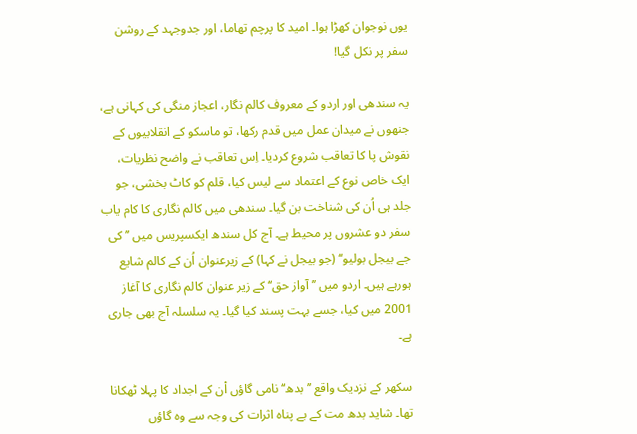یوں نوجوان کھڑا ہوا۔ امید کا پرچم تھاما، اور جدوجہد کے روشن سفر پر نکل گیا!

یہ سندھی اور اردو کے معروف کالم نگار، اعجاز منگی کی کہانی ہے، جنھوں نے میدان عمل میں قدم رکھا، تو ماسکو کے انقلابیوں کے نقوش پا کا تعاقب شروع کردیا۔ اِس تعاقب نے واضح نظریات، ایک خاص نوع کے اعتماد سے لیس کیا، قلم کو کاٹ بخشی، جو جلد ہی اُن کی شناخت بن گیا۔ سندھی میں کالم نگاری کا کام یاب سفر دو عشروں پر محیط ہے۔ آج کل سندھ ایکسپریس میں ’’کی جے بیجل بولیو‘‘ (جو بیجل نے کہا) کے زیرعنوان اُن کے کالم شایع ہورہے ہیں۔ اردو میں ’’آواز حق‘‘ کے زیر عنوان کالم نگاری کا آغاز 2001 میں کیا، جسے بہت پسند کیا گیا۔ یہ سلسلہ آج بھی جاری ہے۔

سکھر کے نزدیک واقع ’’بدھ‘‘ نامی گاؤں اْن کے اجداد کا پہلا ٹھکانا تھا۔ شاید بدھ مت کے بے پناہ اثرات کی وجہ سے وہ گاؤں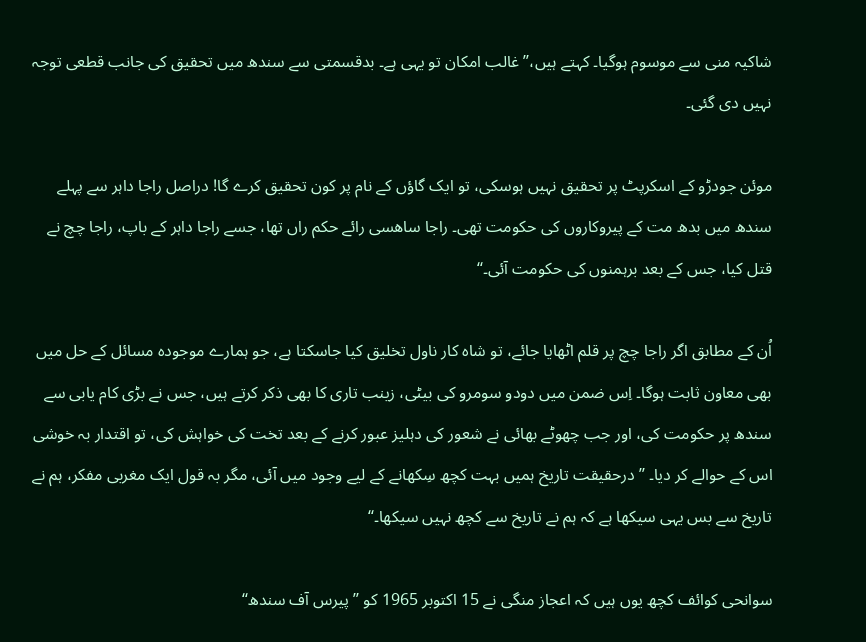شاکیہ منی سے موسوم ہوگیا۔ کہتے ہیں،’’غالب امکان تو یہی ہے۔ بدقسمتی سے سندھ میں تحقیق کی جانب قطعی توجہ نہیں دی گئی۔

موئن جودڑو کے اسکرپٹ پر تحقیق نہیں ہوسکی، تو ایک گاؤں کے نام پر کون تحقیق کرے گا! دراصل راجا داہر سے پہلے سندھ میں بدھ مت کے پیروکاروں کی حکومت تھی۔ راجا ساھسی رائے حکم راں تھا، جسے راجا داہر کے باپ، راجا چچ نے قتل کیا، جس کے بعد برہمنوں کی حکومت آئی۔‘‘

اُن کے مطابق اگر راجا چچ پر قلم اٹھایا جائے، تو شاہ کار ناول تخلیق کیا جاسکتا ہے، جو ہمارے موجودہ مسائل کے حل میں بھی معاون ثابت ہوگا۔ اِس ضمن میں دودو سومرو کی بیٹی، زینب تاری کا بھی ذکر کرتے ہیں، جس نے بڑی کام یابی سے سندھ پر حکومت کی، اور جب چھوٹے بھائی نے شعور کی دہلیز عبور کرنے کے بعد تخت کی خواہش کی، تو اقتدار بہ خوشی اس کے حوالے کر دیا۔ ’’درحقیقت تاریخ ہمیں بہت کچھ سِکھانے کے لیے وجود میں آئی، مگر بہ قول ایک مغربی مفکر، ہم نے تاریخ سے بس یہی سیکھا ہے کہ ہم نے تاریخ سے کچھ نہیں سیکھا۔‘‘

سوانحی کوائف کچھ یوں ہیں کہ اعجاز منگی نے 15 اکتوبر 1965 کو ’’پیرس آف سندھ‘‘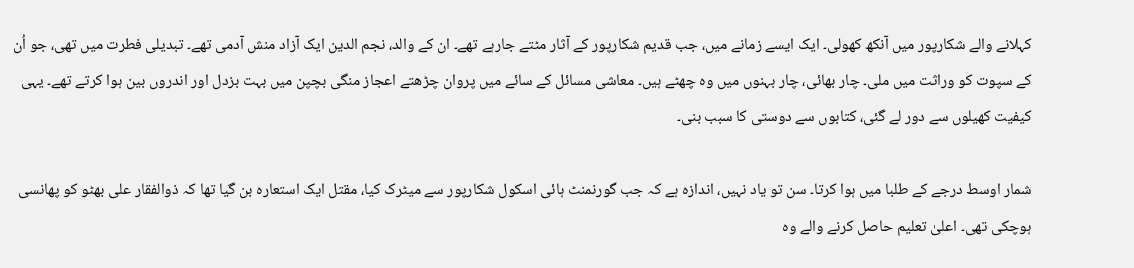کہلانے والے شکارپور میں آنکھ کھولی۔ ایک ایسے زمانے میں، جب قدیم شکارپور کے آثار مٹتے جارہے تھے۔ ان کے والد، نجم الدین ایک آزاد منش آدمی تھے۔ تبدیلی فطرت میں تھی، جو اُن کے سپوت کو وراثت میں ملی۔ چار بھائی، چار بہنوں میں وہ چھٹے ہیں۔ معاشی مسائل کے سائے میں پروان چڑھتے اعجاز منگی بچپن میں بہت بزدل اور اندروں بین ہوا کرتے تھے۔ یہی کیفیت کھیلوں سے دور لے گئی، کتابوں سے دوستی کا سبب بنی۔

شمار اوسط درجے کے طلبا میں ہوا کرتا۔ سن تو یاد نہیں، اندازہ ہے کہ جب گورنمنٹ ہائی اسکول شکارپور سے میٹرک کیا، مقتل ایک استعارہ بن گیا تھا کہ ذوالفقار علی بھٹو کو پھانسی ہوچکی تھی۔ اعلیٰ تعلیم حاصل کرنے والے وہ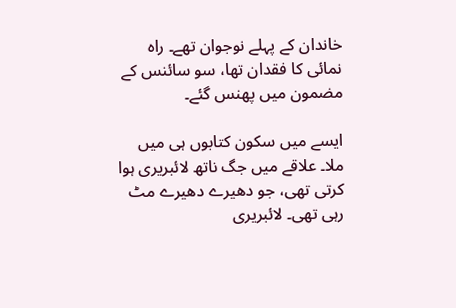خاندان کے پہلے نوجوان تھے۔ راہ نمائی کا فقدان تھا، سو سائنس کے مضمون میں پھنس گئے۔

ایسے میں سکون کتابوں ہی میں ملا۔ علاقے میں جگ ناتھ لائبریری ہوا کرتی تھی، جو دھیرے دھیرے مٹ رہی تھی۔ لائبریری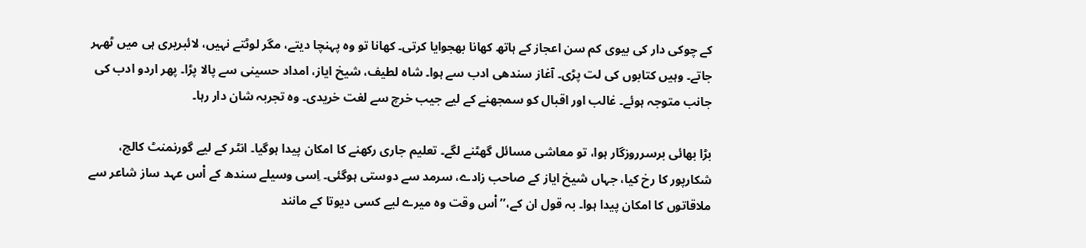کے چوکی دار کی بیوی کم سن اعجاز کے ہاتھ کھانا بھجوایا کرتی۔ کھانا تو وہ پہنچا دیتے، مگر لوٹتے نہیں، لائبریری ہی میں ٹھہر جاتے۔ وہیں کتابوں کی لت پڑی۔ آغاز سندھی ادب سے ہوا۔ شاہ لطیف، شیخ ایاز، امداد حسینی سے پالا پڑا۔ پھر اردو ادب کی جانب متوجہ ہوئے۔ غالب اور اقبال کو سمجھنے کے لیے جیب خرچ سے لغت خریدی۔ وہ تجربہ شان دار رہا۔

بڑا بھائی برسرروزگار ہوا، تو معاشی مسائل گھٹنے لگے۔ تعلیم جاری رکھنے کا امکان پیدا ہوگیا۔ انٹر کے لیے گورنمنٹ کالج، شکارپور کا رخ کیا، جہاں شیخ ایاز کے صاحب زادے، سرمد سے دوستی ہوگئی۔ اِسی وسیلے سندھ کے اْس عہد ساز شاعر سے ملاقاتوں کا امکان پیدا ہوا۔ بہ قول ان کے،’’اْس وقت وہ میرے لیے کسی دیوتا کے مانند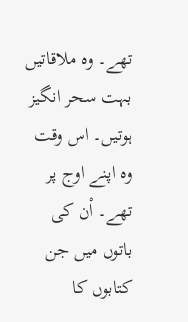تھے۔ وہ ملاقاتیں بہت سحر انگیز ہوتیں۔ اس وقت وہ اپنے اوج پر تھے۔ اْن کی باتوں میں جن کتابوں کا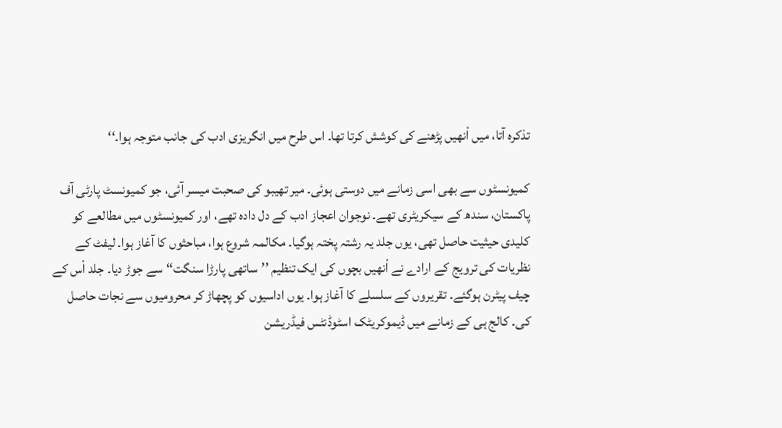تذکرہ آتا، میں اْنھیں پڑھنے کی کوشش کرتا تھا۔ اس طرح میں انگریزی ادب کی جانب متوجہ ہوا۔‘‘

کمیونسٹوں سے بھی اسی زمانے میں دوستی ہوئی۔ میر تھیبو کی صحبت میسر آئی، جو کمیونسٹ پارٹی آف پاکستان، سندھ کے سیکریٹری تھے۔ نوجوان اعجاز ادب کے دل دادہ تھے، اور کمیونسٹوں میں مطالعے کو کلیدی حیثیت حاصل تھی، یوں جلد یہ رشتہ پختہ ہوگیا۔ مکالمہ شروع ہوا، مباحثوں کا آغاز ہوا۔ لیفٹ کے نظریات کی ترویج کے ارادے نے اْنھیں بچوں کی ایک تنظیم ’’ساتھی پارڑا سنگت‘‘ سے جوڑ دیا۔ جلد اْس کے چیف پیٹرن ہوگئے۔ تقریروں کے سلسلے کا آغاز ہوا۔ یوں اداسیوں کو پچھاڑ کر محرومیوں سے نجات حاصل کی۔ کالج ہی کے زمانے میں ڈیموکریٹک اسٹوڈنٹس فیڈریشن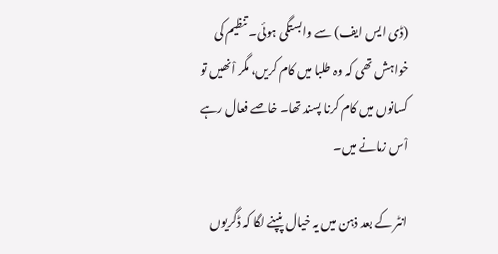(ڈی ایس ایف) سے وابستگی ہوئی۔ تنظیم کی خواہش تھی کہ وہ طلبا میں کام کریں، مگر اْنھیں تو کسانوں میں کام کرنا پسند تھا۔ خاصے فعال رہے اْس زمانے میں۔

انٹر کے بعد ذہن میں یہ خیال پنپنے لگا کہ ڈگریوں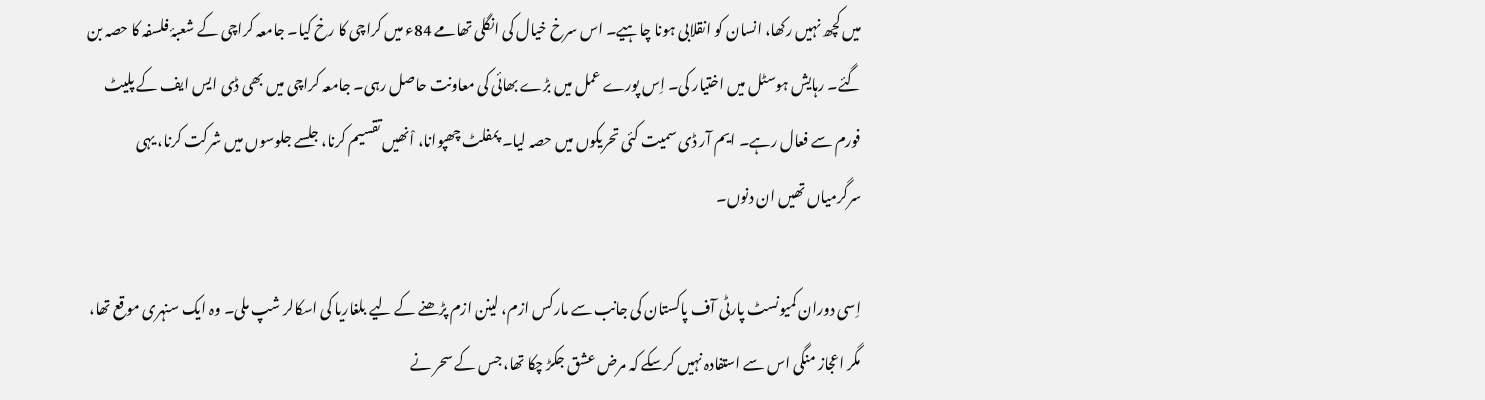میں کچھ نہیں رکھا، انسان کو انقلابی ہونا چاہیے۔ اس سرخ خیال کی انگلی تھامے 84ء میں کراچی کا رخ کیا۔ جامعہ کراچی کے شعبۂ فلسفہ کا حصہ بن گئے۔ رہایش ہوسٹل میں اختیار کی۔ اِس پورے عمل میں بڑے بھائی کی معاونت حاصل رہی۔ جامعہ کراچی میں بھی ڈی ایس ایف کے پلیٹ فورم سے فعال رہے۔ ایم آر ڈی سمیت کئی تحریکوں میں حصہ لیا۔ پمفلٹ چھپوانا، اْنھیں تقسیم کرنا، جلسے جلوسوں میں شرکت کرنا، یہی سرگرمیاں تھیں ان دنوں۔

اِسی دوران کمیونسٹ پارٹی آف پاکستان کی جانب سے مارکس ازم، لینن ازم پڑھنے کے لیے بلغاریا کی اسکالر شپ ملی۔ وہ ایک سنہری موقع تھا، مگر اعجاز منگی اس سے استفادہ نہیں کرسکے کہ مرض عشق جکڑ چکا تھا، جس کے سحر نے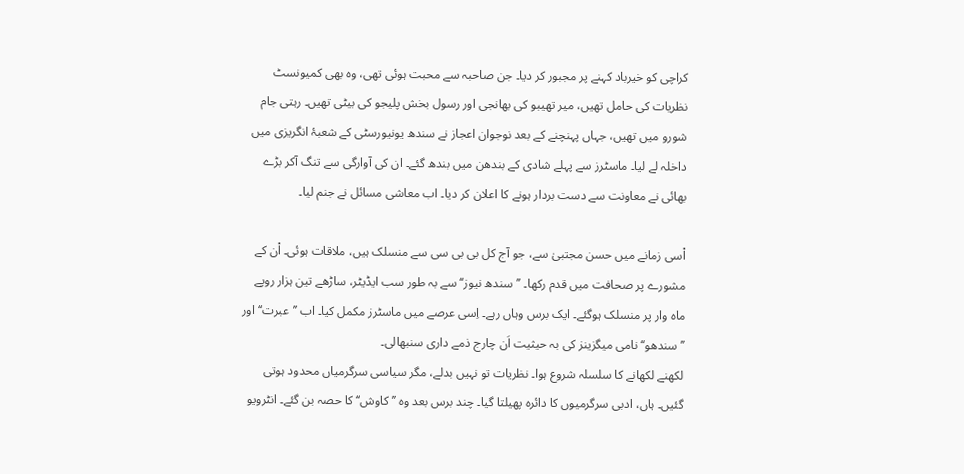کراچی کو خیرباد کہنے پر مجبور کر دیا۔ جن صاحبہ سے محبت ہوئی تھی، وہ بھی کمیونسٹ نظریات کی حامل تھیں، میر تھیبو کی بھانجی اور رسول بخش پلیجو کی بیٹی تھیں۔ رہتی جام شورو میں تھیں، جہاں پہنچنے کے بعد نوجوان اعجاز نے سندھ یونیورسٹی کے شعبۂ انگریزی میں داخلہ لے لیا۔ ماسٹرز سے پہلے شادی کے بندھن میں بندھ گئے۔ ان کی آوارگی سے تنگ آکر بڑے بھائی نے معاونت سے دست بردار ہونے کا اعلان کر دیا۔ اب معاشی مسائل نے جنم لیا۔

اْسی زمانے میں حسن مجتبیٰ سے، جو آج کل بی بی سی سے منسلک ہیں، ملاقات ہوئی۔ اْن کے مشورے پر صحافت میں قدم رکھا۔ ’’سندھ نیوز‘‘ سے بہ طور سب ایڈیٹر، ساڑھے تین ہزار روپے ماہ وار پر منسلک ہوگئے۔ ایک برس وہاں رہے۔ اِسی عرصے میں ماسٹرز مکمل کیا۔ اب ’’عبرت‘‘ اور ’’سندھو‘‘ نامی میگزینز کی بہ حیثیت اَن چارج ذمے داری سنبھالی۔
لکھنے لکھانے کا سلسلہ شروع ہوا۔ نظریات تو نہیں بدلے، مگر سیاسی سرگرمیاں محدود ہوتی گئیں۔ ہاں، ادبی سرگرمیوں کا دائرہ پھیلتا گیا۔ چند برس بعد وہ ’’کاوش‘‘ کا حصہ بن گئے۔ انٹرویو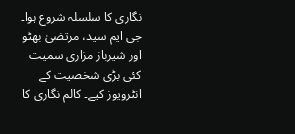نگاری کا سلسلہ شروع ہوا۔ جی ایم سید، مرتضیٰ بھٹو اور شیرباز مزاری سمیت کئی بڑی شخصیت کے انٹرویوز کیے۔ کالم نگاری کا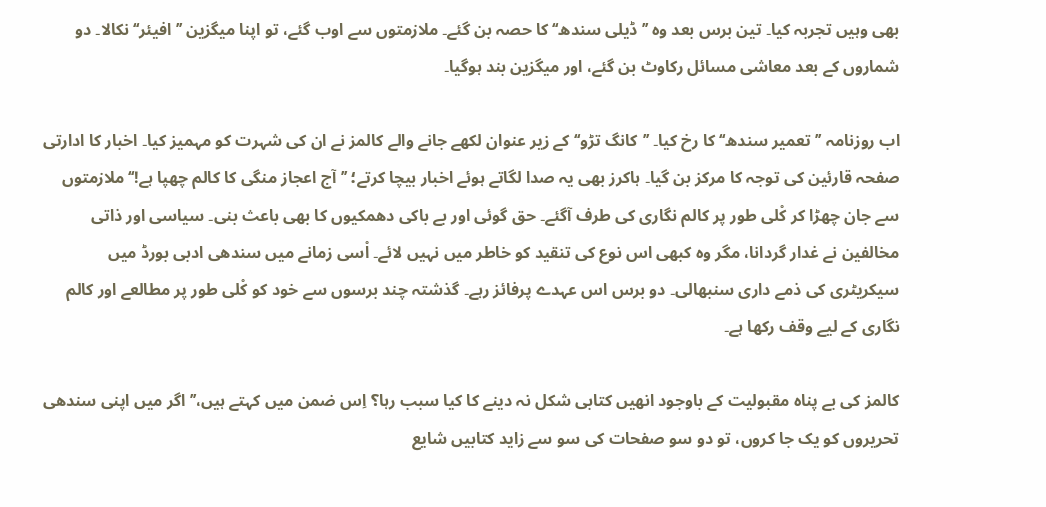بھی وہیں تجربہ کیا۔ تین برس بعد وہ ’’ڈیلی سندھ‘‘ کا حصہ بن گئے۔ ملازمتوں سے اوب گئے، تو اپنا میگزین ’’افیئر‘‘ نکالا۔ دو شماروں کے بعد معاشی مسائل رکاوٹ بن گئے، اور میگزین بند ہوگیا۔

اب روزنامہ ’’تعمیر سندھ‘‘ کا رخ کیا۔ ’’کانگ تڑو‘‘ کے زیر عنوان لکھے جانے والے کالمز نے ان کی شہرت کو مہمیز کیا۔ اخبار کا ادارتی صفحہ قارئین کی توجہ کا مرکز بن گیا۔ ہاکرز بھی یہ صدا لگاتے ہوئے اخبار بیچا کرتے؛ ’’آج اعجاز منگی کا کالم چھپا ہے!‘‘ ملازمتوں سے جان چھڑا کر کْلی طور پر کالم نگاری کی طرف آگئے۔ حق گوئی اور بے باکی دھمکیوں کا بھی باعث بنی۔ سیاسی اور ذاتی مخالفین نے غدار گردانا، مگر وہ کبھی اس نوع کی تنقید کو خاطر میں نہیں لائے۔ اْسی زمانے میں سندھی ادبی بورڈ میں سیکریٹری کی ذمے داری سنبھالی۔ دو برس اس عہدے پرفائز رہے۔ گذشتہ چند برسوں سے خود کو کْلی طور پر مطالعے اور کالم نگاری کے لیے وقف رکھا ہے۔

کالمز کی بے پناہ مقبولیت کے باوجود انھیں کتابی شکل نہ دینے کا کیا سبب رہا؟ اِس ضمن میں کہتے ہیں،’’اگر میں اپنی سندھی تحریروں کو یک جا کروں، تو دو سو صفحات کی سو سے زاید کتابیں شایع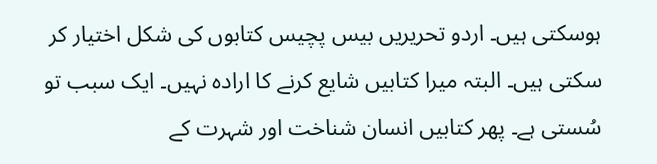ہوسکتی ہیں۔ اردو تحریریں بیس پچیس کتابوں کی شکل اختیار کر سکتی ہیں۔ البتہ میرا کتابیں شایع کرنے کا ارادہ نہیں۔ ایک سبب تو سُستی ہے۔ پھر کتابیں انسان شناخت اور شہرت کے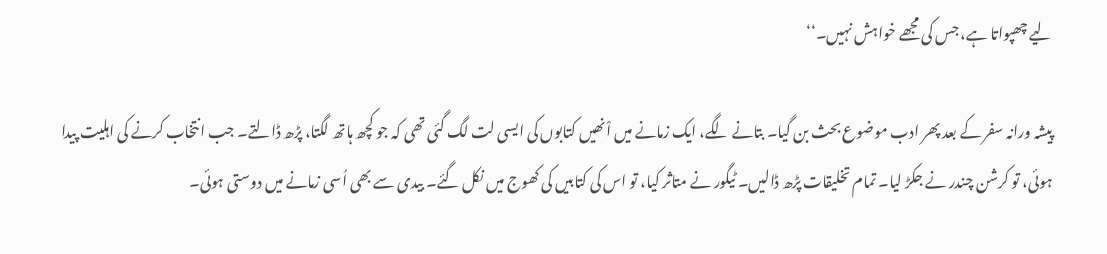لیے چھپواتا ہے، جس کی مجھے خواہش نہیں۔‘‘

پیشہ ورانہ سفر کے بعد پھر ادب موضوع بحث بن گیا۔ بتانے لگے، ایک زمانے میں اْنھیں کتابوں کی ایسی لت لگ گئی تھی کہ جو کچھ ہاتھ لگتا، پڑھ ڈالتے۔ جب انتخاب کرنے کی اہلیت پیدا ہوئی، تو کرشن چندر نے جکڑ لیا۔ تمام تخلیقات پڑھ ڈالیں۔ ٹیگور نے متاثر کیا، تو اس کی کتابیں کی کھوج میں نکل گئے۔ بیدی سے بھی اُسی زمانے میں دوستی ہوئی۔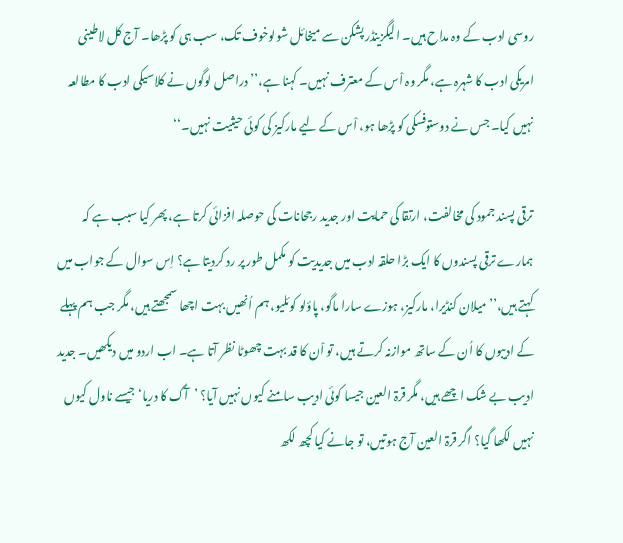روسی ادب کے وہ مداح ہیں۔ الیگزینڈر پشکن سے میخائل شولوخوف تک، سب ہی کو پڑھا۔ آج کل لاطینی امریکی ادب کا شہرہ ہے، مگر وہ اْس کے معترف نہیں۔ کہنا ہے،’’دراصل لوگوں نے کلاسیکی ادب کا مطالعہ نہیں کیا۔ جس نے دوستوفسکی کو پڑھا ہو، اْس کے لیے مارکیز کی کوئی حیثیت نہیں۔‘‘

ترقی پسند جمود کی مخالفت، ارتقا کی حمایت اور جدید رجحانات کی حوصلہ افزائی کرتا ہے، پھر کیا سبب ہے کہ ہمارے ترقی پسندوں کا ایک بڑا حلقہ ادب میں جدیدیت کو مکمل طور پر رد کردیتا ہے؟ اِس سوال کے جواب میں کہتے ہیں،’’میلان کنڈیرا، مارکیز، ہوزے سارا ماگو، پاؤلو کوئلیو، ہم اُنھیں بہت اچھا سمجھتے ہیں، مگر جب ہم پہلے کے ادیبوں کا اُن کے ساتھ موازنہ کرتے ہیں، تو اْن کا قد بہت چھوٹا نظر آتا ہے۔ اب اردو میں دیکھیں۔ جدید ادیب بے شک اچھے ہیں، مگر قرۃ العین جیسا کوئی ادیب سامنے کیوں نہیں آیا؟ ’آگ کا دریا‘ جیسے ناول کیوں نہیں لکھا گیا؟ اگر قرۃ العین آج ہوتیں، تو جانے کیا کچھ لکھ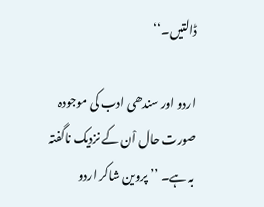ڈالتیں۔‘‘

اردو اور سندھی ادب کی موجودہ صورت حال اْن کے نزدیک ناگفتہ بہ ہے۔ ’’پروین شاکر اردو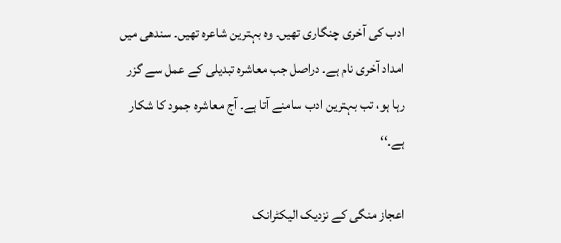ادب کی آخری چنگاری تھیں۔ وہ بہترین شاعرہ تھیں۔ سندھی میں امداد آخری نام ہے۔ دراصل جب معاشرہ تبدیلی کے عمل سے گزر رہا ہو، تب بہترین ادب سامنے آتا ہے۔ آج معاشرہ جمود کا شکار ہے۔‘‘

اعجاز منگی کے نزدیک الیکٹرانک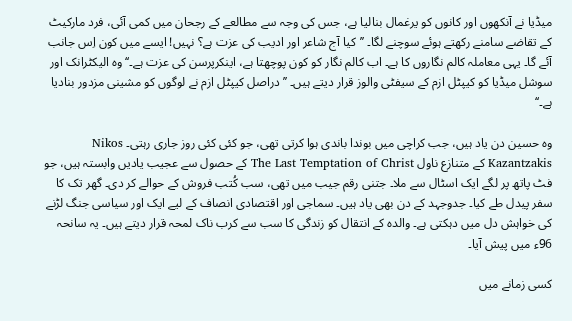میڈیا نے آنکھوں اور کانوں کو یرغمال بنالیا ہے، جس کی وجہ سے مطالعے کے رجحان میں کمی آئی، فرد مارکیٹ کے تقاضے سامنے رکھتے ہوئے سوچنے لگا۔ ’’کیا آج شاعر اور ادیب کی عزت ہے؟ نہیں! ایسے میں کون اِس جانب آئے گا۔ یہی معاملہ کالم نگاروں کا ہے۔ اب کالم نگار کو کون پوچھتا ہے، اینکرپرسن کی عزت ہے۔‘‘ وہ الیکٹرانک اور سوشل میڈیا کو کیپٹل ازم کے سیفٹی والوز قرار دیتے ہیں۔ ’’دراصل کیپٹل ازم نے لوگوں کو مشینی مزدور بنادیا ہے۔‘‘

وہ حسین دن یاد ہیں، جب کراچی میں بوندا باندی ہوا کرتی تھی، جو کئی کئی روز جاری رہتی۔ Nikos Kazantzakis کے متنازع ناول The Last Temptation of Christ کے حصول سے عجیب یادیں وابستہ ہیں، جو فٹ پاتھ پر لگے ایک اسٹال سے ملا۔ جتنی رقم جیب میں تھی، سب کُتب فروش کے حوالے کر دی۔ گھر تک کا سفر پیدل طے کیا۔ جدوجہد کے دن بھی یاد ہیں۔ سماجی اور اقتصادی انصاف کے لیے ایک اور سیاسی جنگ لڑنے کی خواہش دل میں دہکتی ہے۔ والدہ کے انتقال کو زندگی کا سب سے کرب ناک لمحہ قرار دیتے ہیں۔ یہ سانحہ 96ء میں پیش آیا۔

کسی زمانے میں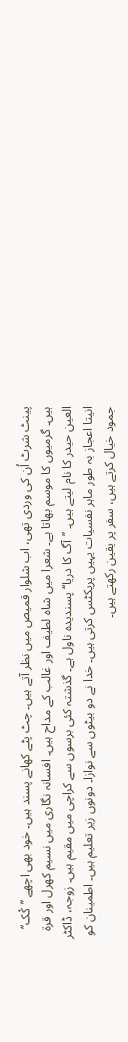پینٹ شرٹ اُن کی وردی تھی، اب شلوار قمیص میں نظر آتے ہیں۔ چٹ پٹے کھانے پسند ہیں۔ خود بھی اچھے ’’کْک‘‘ ہیں۔ گرمیوں کا موسم بھاتا ہے۔ شعرا میں شاہ لطیف اور غالب کے مداح ہیں۔ افسانہ نگاری میں نسیم کھرل اور قرۃ العین حیدر کا نام لیتے ہیں۔ ’’آگ کا دریا‘‘ پسندیدہ ناول ہے۔ گذشتہ کئی برسوں سے کراچی میں مقیم ہیں۔ زوجہ، ڈاکٹر انیتا اعجاز بہ طور ماہر نفسیات یہیں پریکٹس کرتی ہیں۔ خدا نے دو بیٹوں سے نوازا۔ دونوں زیر تعلیم ہیں۔ اطمینان کو جمود خیال کرتے ہیں، سفر پر یقین رکھتے ہیں۔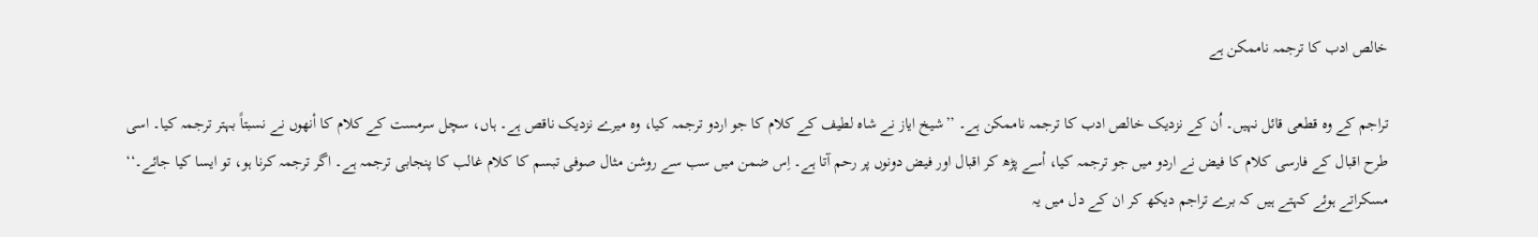خالص ادب کا ترجمہ ناممکن ہے

تراجم کے وہ قطعی قائل نہیں۔ اُن کے نزدیک خالص ادب کا ترجمہ ناممکن ہے۔ ’’شیخ ایاز نے شاہ لطیف کے کلام کا جو اردو ترجمہ کیا، وہ میرے نزدیک ناقص ہے۔ ہاں، سچل سرمست کے کلام کا اْنھوں نے نسبتاً بہتر ترجمہ کیا۔ اسی طرح اقبال کے فارسی کلام کا فیض نے اردو میں جو ترجمہ کیا، اْسے پڑھ کر اقبال اور فیض دونوں پر رحم آتا ہے۔ اِس ضمن میں سب سے روشن مثال صوفی تبسم کا کلام غالب کا پنجابی ترجمہ ہے۔ اگر ترجمہ کرنا ہو، تو ایسا کیا جائے۔‘‘ مسکراتے ہوئے کہتے ہیں کہ برے تراجم دیکھ کر ان کے دل میں یہ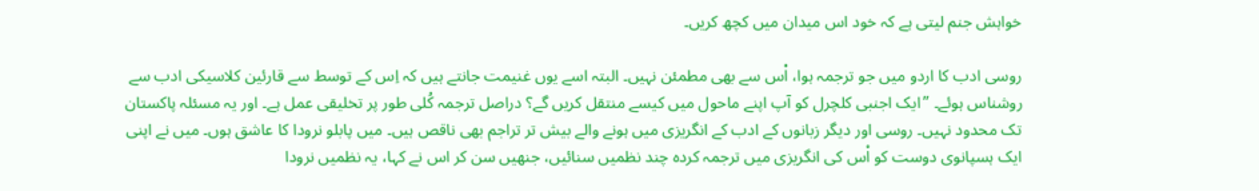خواہش جنم لیتی ہے کہ خود اس میدان میں کچھ کریں۔

روسی ادب کا اردو میں جو ترجمہ ہوا، اْس سے بھی مطمئن نہیں۔ البتہ اسے یوں غنیمت جانتے ہیں کہ اِس کے توسط سے قارئین کلاسیکی ادب سے روشناس ہوئے۔ ’’ایک اجنبی کلچرل کو آپ اپنے ماحول میں کیسے منتقل کریں گے؟ دراصل ترجمہ کُلی طور پر تخلیقی عمل ہے۔ اور یہ مسئلہ پاکستان تک محدود نہیں۔ روسی اور دیگر زبانوں کے ادب کے انگریزی میں ہونے والے بیش تر تراجم بھی ناقص ہیں۔ میں پابلو نرودا کا عاشق ہوں۔ میں نے اپنی ایک ہسپانوی دوست کو اْس کی انگریزی میں ترجمہ کردہ چند نظمیں سنائیں، جنھیں سن کر اس نے کہا، یہ نظمیں نرودا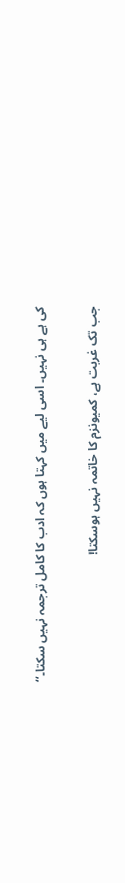کی ہے ہی نہیں۔ اسی لیے میں کہتا ہوں کہ ادب کا کامل ترجمہ نہیں سکتا۔‘‘

جب تک غربت ہے، کمیونزم کا خاتمہ نہیں ہوسکتا!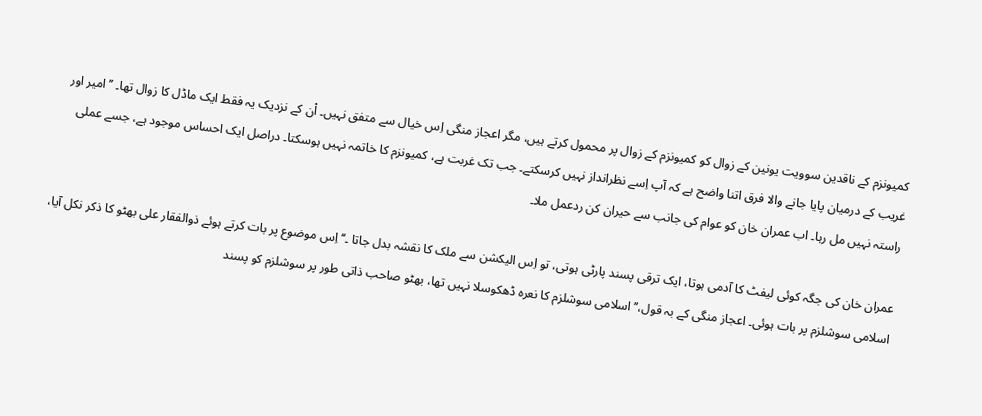کمیونزم کے ناقدین سوویت یونین کے زوال کو کمیونزم کے زوال پر محمول کرتے ہیں، مگر اعجاز منگی اِس خیال سے متفق نہیں۔ اْن کے نزدیک یہ فقط ایک ماڈل کا زوال تھا۔ ’’امیر اور غریب کے درمیان پایا جانے والا فرق اتنا واضح ہے کہ آپ اِسے نظرانداز نہیں کرسکتے۔ جب تک غربت ہے، کمیونزم کا خاتمہ نہیں ہوسکتا۔ دراصل ایک احساس موجود ہے، جسے عملی راستہ نہیں مل رہا۔ اب عمران خان کو عوام کی جانب سے حیران کن ردعمل ملا۔

عمران خان کی جگہ کوئی لیفٹ کا آدمی ہوتا، ایک ترقی پسند پارٹی ہوتی، تو اِس الیکشن سے ملک کا نقشہ بدل جاتا ۔‘‘ اِس موضوع پر بات کرتے ہوئے ذوالفقار علی بھٹو کا ذکر نکل آیا، اسلامی سوشلزم پر بات ہوئی۔ اعجاز منگی کے بہ قول،’’اسلامی سوشلزم کا نعرہ ڈھکوسلا نہیں تھا، بھٹو صاحب ذاتی طور پر سوشلزم کو پسند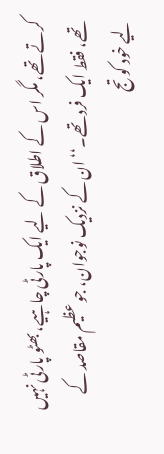کرتے تھے، مگر اس کے اطلاق کے لیے ایک پارٹی چاہیے، بھٹو پارٹی نہیں تھے، فقط ایک فرد تھے۔‘‘ ان کے نزدیک نوجوان، جو عظیم مقاصد کے لیے خود کو تج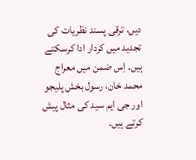دیں، ترقی پسند نظریات کی تجدید میں کردار ادا کرسکتے ہیں۔ اِس ضمن میں معراج محمد خان، رسول بخش پلیجو اور جی ایم سید کی مثال پیش کرتے ہیں۔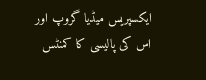ایکسپریس میڈیا گروپ اور اس کی پالیسی کا کمنٹس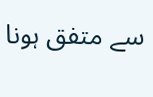سے متفق ہونا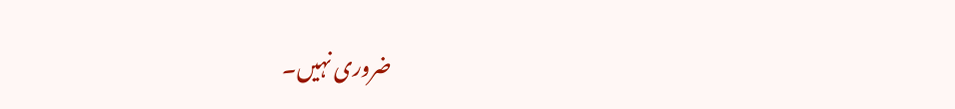ضروری نہیں۔